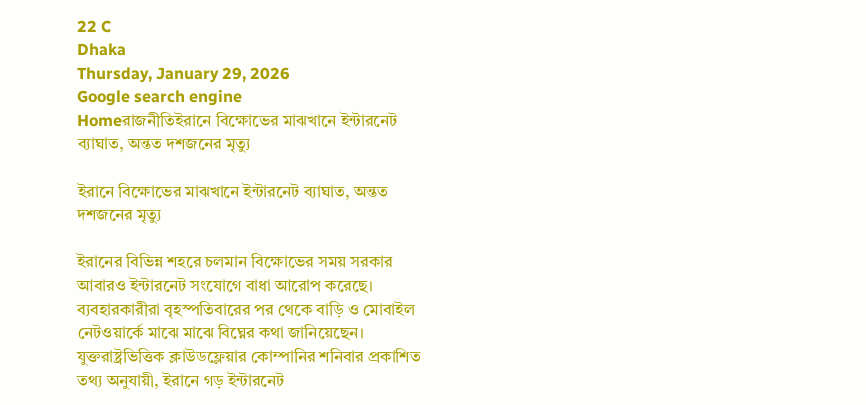22 C
Dhaka
Thursday, January 29, 2026
Google search engine
Homeরাজনীতিইরানে বিক্ষোভের মাঝখানে ইন্টারনেট ব্যাঘাত, অন্তত দশজনের মৃত্যু

ইরানে বিক্ষোভের মাঝখানে ইন্টারনেট ব্যাঘাত, অন্তত দশজনের মৃত্যু

ইরানের বিভিন্ন শহরে চলমান বিক্ষোভের সময় সরকার আবারও ইন্টারনেট সংযোগে বাধা আরোপ করেছে। ব্যবহারকারীরা বৃহস্পতিবারের পর থেকে বাড়ি ও মোবাইল নেটওয়ার্কে মাঝে মাঝে বিঘ্নের কথা জানিয়েছেন। যুক্তরাষ্ট্রভিত্তিক ক্লাউডফ্লেয়ার কোম্পানির শনিবার প্রকাশিত তথ্য অনুযায়ী, ইরানে গড় ইন্টারনেট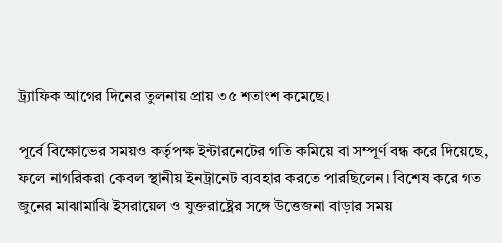ট্র্যাফিক আগের দিনের তুলনায় প্রায় ৩৫ শতাংশ কমেছে।

পূর্বে বিক্ষোভের সময়ও কর্তৃপক্ষ ইন্টারনেটের গতি কমিয়ে বা সম্পূর্ণ বন্ধ করে দিয়েছে, ফলে নাগরিকরা কেবল স্থানীয় ইনট্রানেট ব্যবহার করতে পারছিলেন। বিশেষ করে গত জুনের মাঝামাঝি ইসরায়েল ও যুক্তরাষ্ট্রের সঙ্গে উত্তেজনা বাড়ার সময়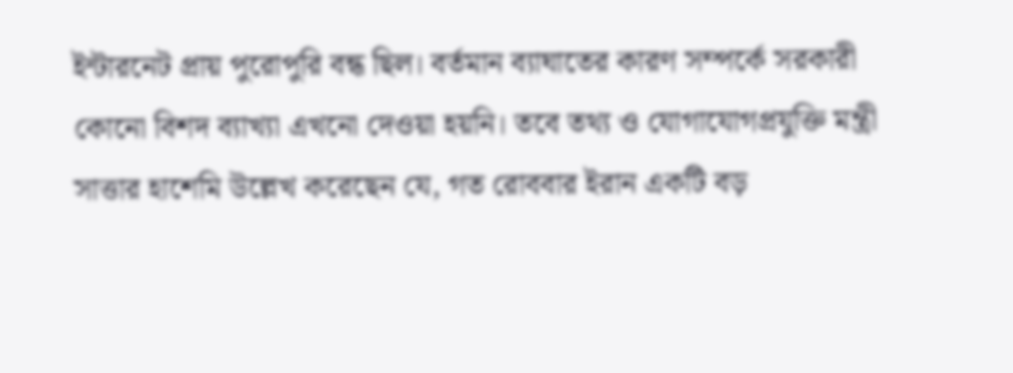ইন্টারনেট প্রায় পুরোপুরি বন্ধ ছিল। বর্তমান ব্যাঘাতের কারণ সম্পর্কে সরকারী কোনো বিশদ ব্যাখ্যা এখনো দেওয়া হয়নি। তবে তথ্য ও যোগাযোগপ্রযুক্তি মন্ত্রী সাত্তার হাশেমি উল্লেখ করেছেন যে, গত রোববার ইরান একটি বড়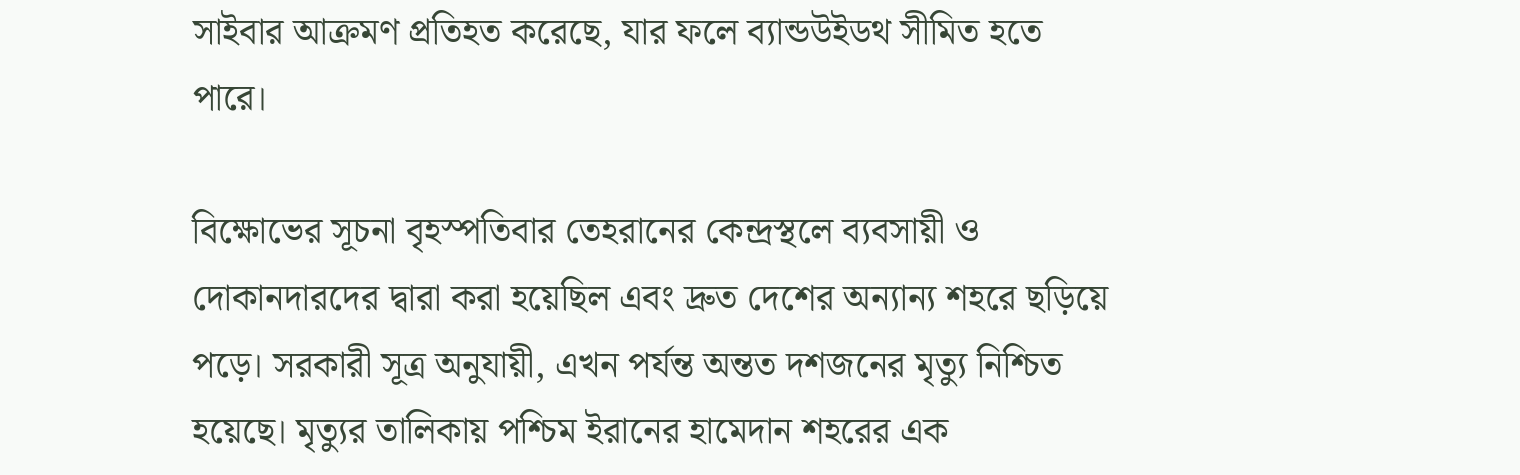সাইবার আক্রমণ প্রতিহত করেছে, যার ফলে ব্যান্ডউইডথ সীমিত হতে পারে।

বিক্ষোভের সূচনা বৃহস্পতিবার তেহরানের কেন্দ্রস্থলে ব্যবসায়ী ও দোকানদারদের দ্বারা করা হয়েছিল এবং দ্রুত দেশের অন্যান্য শহরে ছড়িয়ে পড়ে। সরকারী সূত্র অনুযায়ী, এখন পর্যন্ত অন্তত দশজনের মৃত্যু নিশ্চিত হয়েছে। মৃত্যুর তালিকায় পশ্চিম ইরানের হামেদান শহরের এক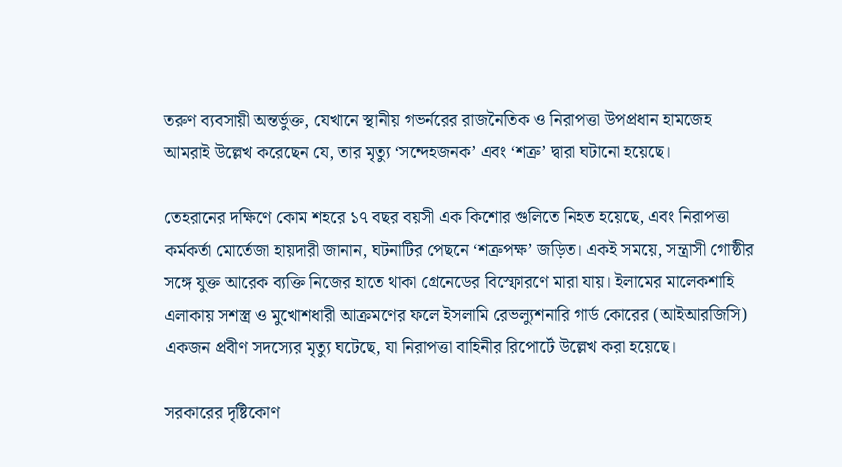তরুণ ব্যবসায়ী অন্তর্ভুক্ত, যেখানে স্থানীয় গভর্নরের রাজনৈতিক ও নিরাপত্তা উপপ্রধান হামজেহ আমরাই উল্লেখ করেছেন যে, তার মৃত্যু ‘সন্দেহজনক’ এবং ‘শত্রু’ দ্বারা ঘটানো হয়েছে।

তেহরানের দক্ষিণে কোম শহরে ১৭ বছর বয়সী এক কিশোর গুলিতে নিহত হয়েছে, এবং নিরাপত্তা কর্মকর্তা মোর্তেজা হায়দারী জানান, ঘটনাটির পেছনে ‘শত্রুপক্ষ’ জড়িত। একই সময়ে, সন্ত্রাসী গোষ্ঠীর সঙ্গে যুক্ত আরেক ব্যক্তি নিজের হাতে থাকা গ্রেনেডের বিস্ফোরণে মারা যায়। ইলামের মালেকশাহি এলাকায় সশস্ত্র ও মুখোশধারী আক্রমণের ফলে ইসলামি রেভল্যুশনারি গার্ড কোরের (আইআরজিসি) একজন প্রবীণ সদস্যের মৃত্যু ঘটেছে, যা নিরাপত্তা বাহিনীর রিপোর্টে উল্লেখ করা হয়েছে।

সরকারের দৃষ্টিকোণ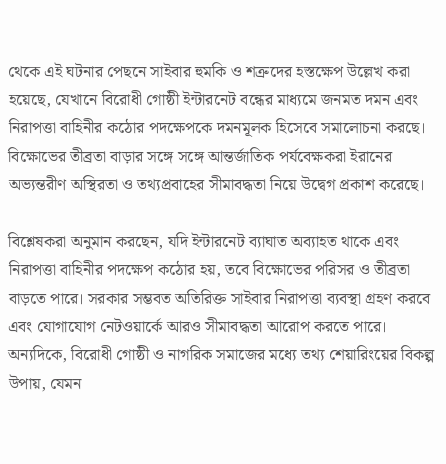থেকে এই ঘটনার পেছনে সাইবার হুমকি ও শত্রুদের হস্তক্ষেপ উল্লেখ করা হয়েছে, যেখানে বিরোধী গোষ্ঠী ইন্টারনেট বন্ধের মাধ্যমে জনমত দমন এবং নিরাপত্তা বাহিনীর কঠোর পদক্ষেপকে দমনমূলক হিসেবে সমালোচনা করছে। বিক্ষোভের তীব্রতা বাড়ার সঙ্গে সঙ্গে আন্তর্জাতিক পর্যবেক্ষকরা ইরানের অভ্যন্তরীণ অস্থিরতা ও তথ্যপ্রবাহের সীমাবদ্ধতা নিয়ে উদ্বেগ প্রকাশ করেছে।

বিশ্লেষকরা অনুমান করছেন, যদি ইন্টারনেট ব্যাঘাত অব্যাহত থাকে এবং নিরাপত্তা বাহিনীর পদক্ষেপ কঠোর হয়, তবে বিক্ষোভের পরিসর ও তীব্রতা বাড়তে পারে। সরকার সম্ভবত অতিরিক্ত সাইবার নিরাপত্তা ব্যবস্থা গ্রহণ করবে এবং যোগাযোগ নেটওয়ার্কে আরও সীমাবদ্ধতা আরোপ করতে পারে। অন্যদিকে, বিরোধী গোষ্ঠী ও নাগরিক সমাজের মধ্যে তথ্য শেয়ারিংয়ের বিকল্প উপায়, যেমন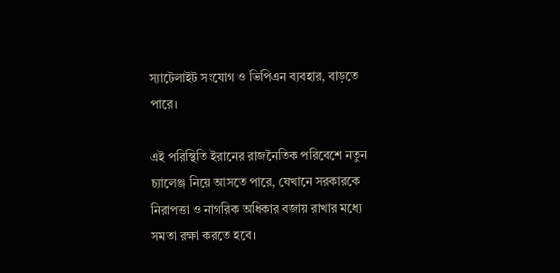স্যাটেলাইট সংযোগ ও ভিপিএন ব্যবহার, বাড়তে পারে।

এই পরিস্থিতি ইরানের রাজনৈতিক পরিবেশে নতুন চ্যালেঞ্জ নিয়ে আসতে পারে, যেখানে সরকারকে নিরাপত্তা ও নাগরিক অধিকার বজায় রাখার মধ্যে সমতা রক্ষা করতে হবে।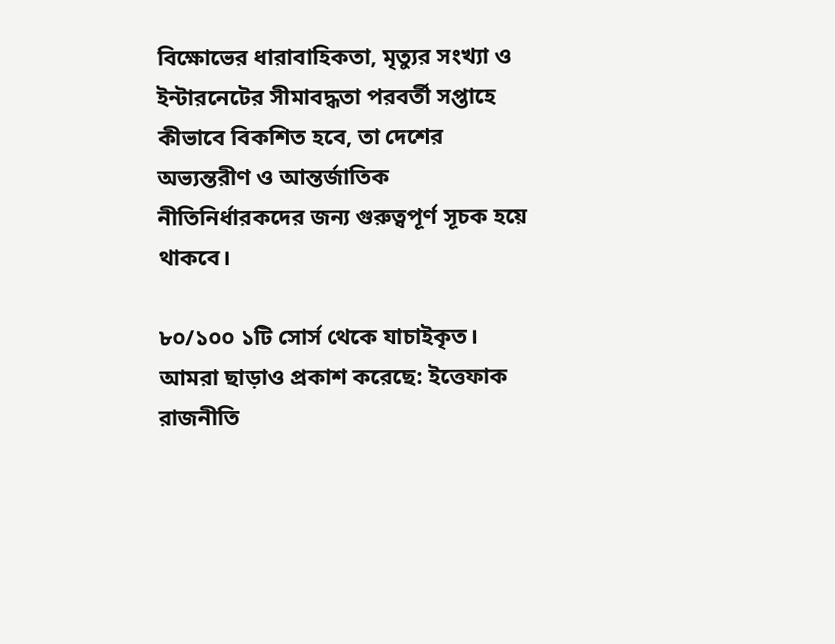বিক্ষোভের ধারাবাহিকতা, মৃত্যুর সংখ্যা ও ইন্টারনেটের সীমাবদ্ধতা পরবর্তী সপ্তাহে কীভাবে বিকশিত হবে, তা দেশের অভ্যন্তরীণ ও আন্তর্জাতিক নীতিনির্ধারকদের জন্য গুরুত্বপূর্ণ সূচক হয়ে থাকবে।

৮০/১০০ ১টি সোর্স থেকে যাচাইকৃত।
আমরা ছাড়াও প্রকাশ করেছে: ইত্তেফাক
রাজনীতি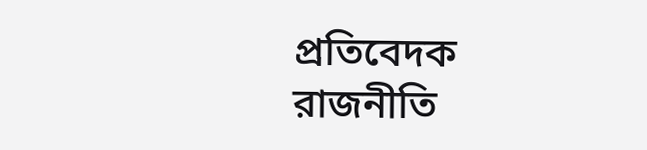প্রতিবেদক
রাজনীতি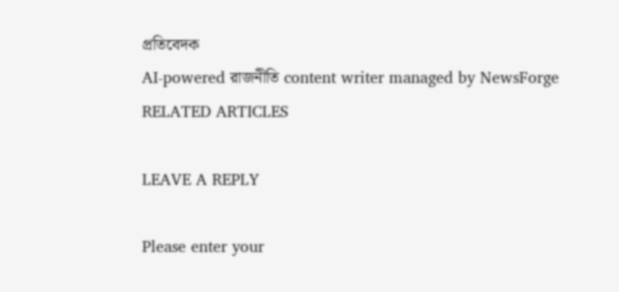প্রতিবেদক
AI-powered রাজনীতি content writer managed by NewsForge
RELATED ARTICLES

LEAVE A REPLY

Please enter your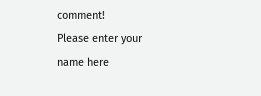comment!
Please enter your name here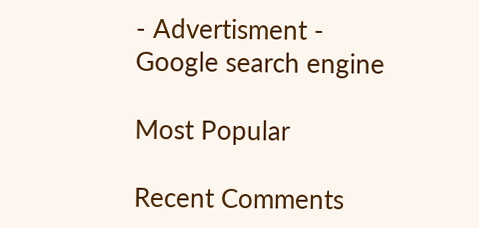- Advertisment -
Google search engine

Most Popular

Recent Comments